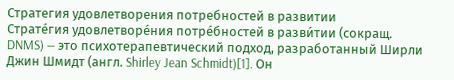Стратегия удовлетворения потребностей в развитии
Страте́гия удовлетворе́ния потре́бностей в разви́тии (сокращ. DNMS) — это психотерапевтический подход, разработанный Ширли Джин Шмидт (англ. Shirley Jean Schmidt)[1]. Он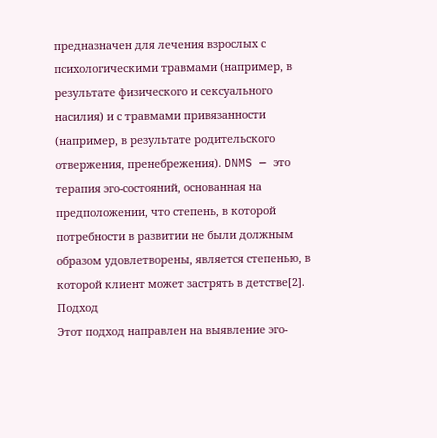предназначен для лечения взрослых с психологическими травмами (например, в результате физического и сексуального насилия) и с травмами привязанности (например, в результате родительского отвержения, пренебрежения). DNMS — это терапия эго-состояний, основанная на предположении, что степень, в которой потребности в развитии не были должным образом удовлетворены, является степенью, в которой клиент может застрять в детстве[2].
Подход
Этот подход направлен на выявление эго-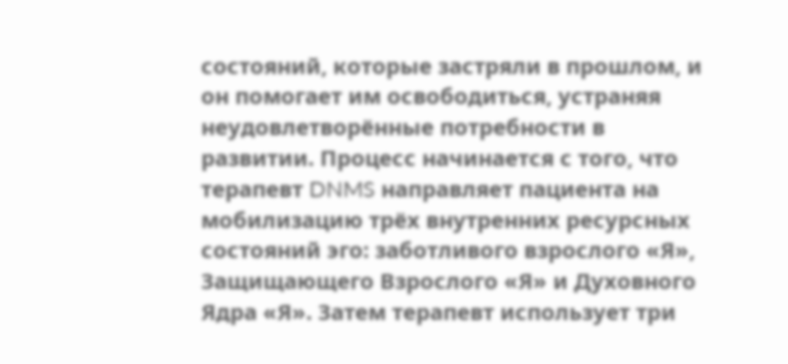состояний, которые застряли в прошлом, и он помогает им освободиться, устраняя неудовлетворённые потребности в развитии. Процесс начинается с того, что терапевт DNMS направляет пациента на мобилизацию трёх внутренних ресурсных состояний эго: заботливого взрослого «Я», Защищающего Взрослого «Я» и Духовного Ядра «Я». Затем терапевт использует три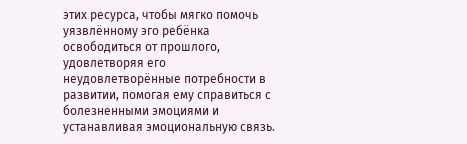этих ресурса, чтобы мягко помочь уязвлённому эго ребёнка освободиться от прошлого, удовлетворяя его неудовлетворённые потребности в развитии, помогая ему справиться с болезненными эмоциями и устанавливая эмоциональную связь.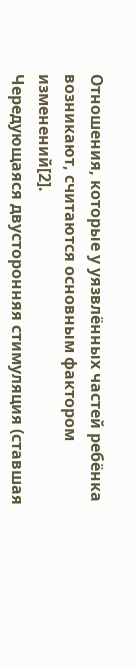Отношения, которые у уязвлённых частей ребёнка возникают, считаются основным фактором изменений[2].
Чередующаяся двусторонняя стимуляция (ставшая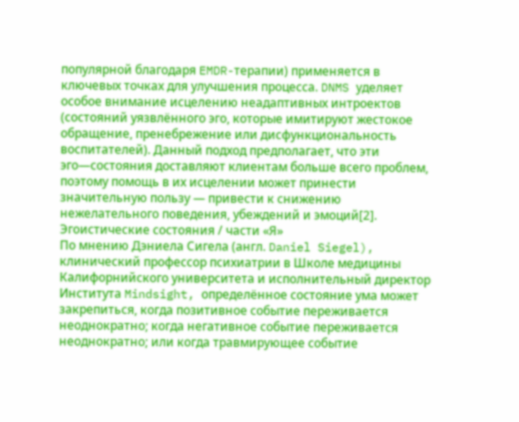популярной благодаря EMDR-терапии) применяется в ключевых точках для улучшения процесса. DNMS уделяет особое внимание исцелению неадаптивных интроектов (состояний уязвлённого эго, которые имитируют жестокое обращение, пренебрежение или дисфункциональность воспитателей). Данный подход предполагает, что эти эго—состояния доставляют клиентам больше всего проблем, поэтому помощь в их исцелении может принести значительную пользу — привести к снижению нежелательного поведения, убеждений и эмоций[2].
Эгоистические состояния / части «Я»
По мнению Дэниела Сигела (англ. Daniel Siegel), клинический профессор психиатрии в Школе медицины Калифорнийского университета и исполнительный директор Института Mindsight, определённое состояние ума может закрепиться, когда позитивное событие переживается неоднократно; когда негативное событие переживается неоднократно; или когда травмирующее событие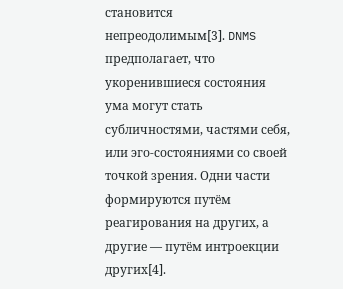становится непреодолимым[3]. DNMS предполагает, что укоренившиеся состояния ума могут стать субличностями, частями себя, или эго-состояниями со своей точкой зрения. Одни части формируются путём реагирования на других, а другие — путём интроекции других[4].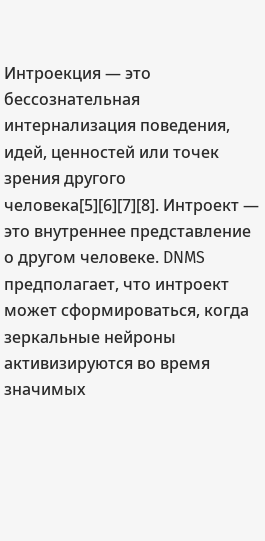Интроекция — это бессознательная интернализация поведения, идей, ценностей или точек зрения другого человека[5][6][7][8]. Интроект — это внутреннее представление о другом человеке. DNMS предполагает, что интроект может сформироваться, когда зеркальные нейроны активизируются во время значимых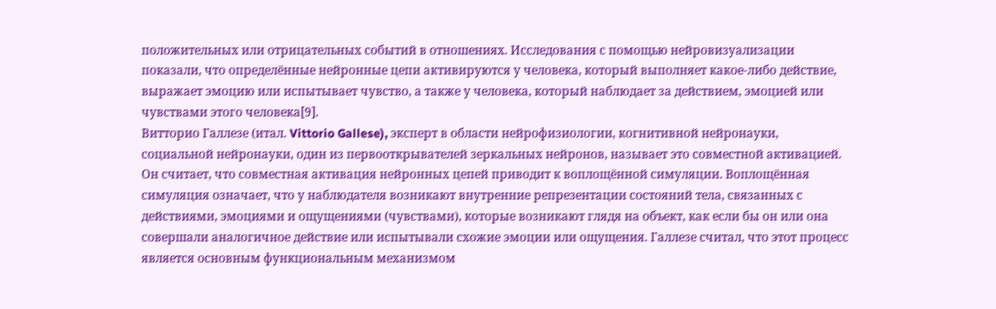положительных или отрицательных событий в отношениях. Исследования с помощью нейровизуализации показали, что определённые нейронные цепи активируются у человека, который выполняет какое-либо действие, выражает эмоцию или испытывает чувство, а также у человека, который наблюдает за действием, эмоцией или чувствами этого человека[9].
Витторио Галлезе (итал. Vittorio Gallese), эксперт в области нейрофизиологии, когнитивной нейронауки, социальной нейронауки, один из первооткрывателей зеркальных нейронов, называет это совместной активацией. Он считает, что совместная активация нейронных цепей приводит к воплощённой симуляции. Воплощённая симуляция означает, что у наблюдателя возникают внутренние репрезентации состояний тела, связанных с действиями, эмоциями и ощущениями (чувствами), которые возникают глядя на объект, как если бы он или она совершали аналогичное действие или испытывали схожие эмоции или ощущения. Галлезе считал, что этот процесс является основным функциональным механизмом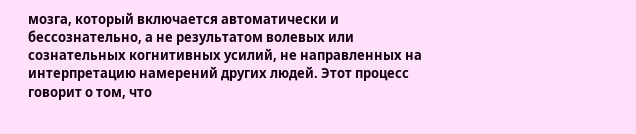мозга, который включается автоматически и бессознательно, а не результатом волевых или сознательных когнитивных усилий, не направленных на интерпретацию намерений других людей. Этот процесс говорит о том, что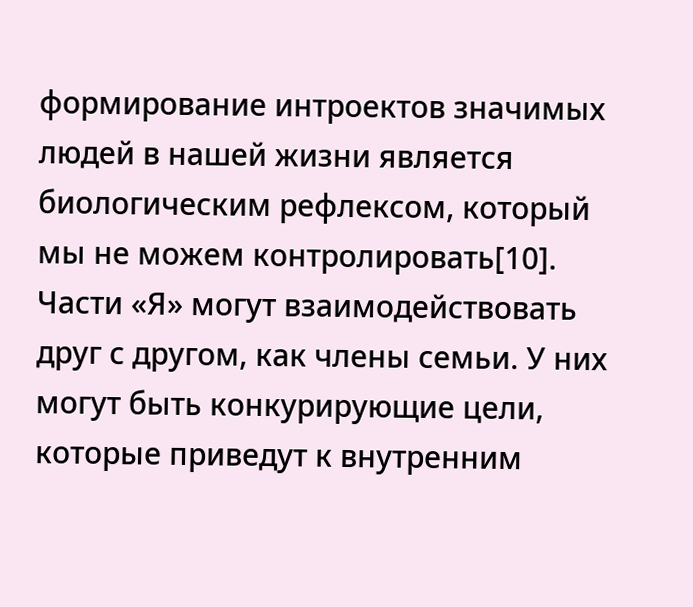формирование интроектов значимых людей в нашей жизни является биологическим рефлексом, который мы не можем контролировать[10].
Части «Я» могут взаимодействовать друг с другом, как члены семьи. У них могут быть конкурирующие цели, которые приведут к внутренним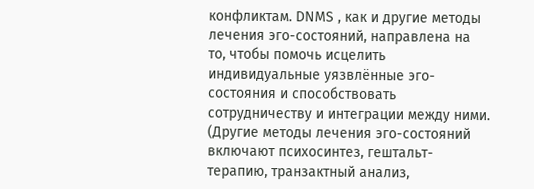конфликтам. DNMS , как и другие методы лечения эго-состояний, направлена на то, чтобы помочь исцелить индивидуальные уязвлённые эго-состояния и способствовать сотрудничеству и интеграции между ними. (Другие методы лечения эго-состояний включают психосинтез, гештальт-терапию, транзактный анализ,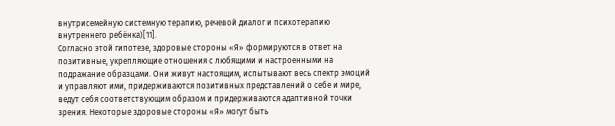внутрисемейную системную терапию, речевой диалог и психотерапию внутреннего ребёнка)[11].
Согласно этой гипотезе, здоровые стороны «Я» формируются в ответ на позитивные, укрепляющие отношения с любящими и настроенными на подражание образцами. Они живут настоящим, испытывают весь спектр эмоций и управляют ими, придерживаются позитивных представлений о себе и мире, ведут себя соответствующим образом и придерживаются адаптивной точки зрения. Некоторые здоровые стороны «Я» могут быть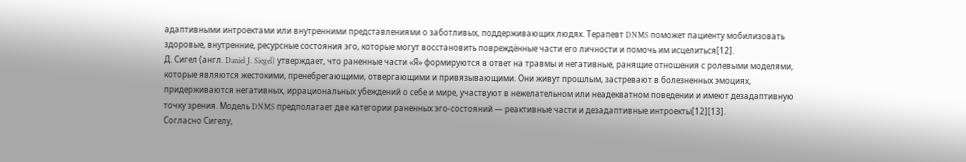адаптивными интроектами или внутренними представлениями о заботливых, поддерживающих людях. Терапевт DNMS поможет пациенту мобилизовать здоровые, внутренние, ресурсные состояния эго, которые могут восстановить повреждённые части его личности и помочь им исцелиться[12].
Д. Сигел (англ. Daniel J. Siegel) утверждает, что раненные части «Я» формируются в ответ на травмы и негативные, ранящие отношения с ролевыми моделями, которые являются жестокими, пренебрегающими, отвергающими и привязывающими. Они живут прошлым, застревают в болезненных эмоциях, придерживаются негативных, иррациональных убеждений о себе и мире, участвуют в нежелательном или неадекватном поведении и имеют дезадаптивную точку зрения. Модель DNMS предполагает две категории раненных эго-состояний — реактивные части и дезадаптивные интроекты[12][13].
Согласно Сигелу,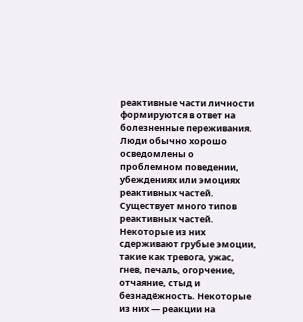реактивные части личности формируются в ответ на болезненные переживания. Люди обычно хорошо осведомлены о проблемном поведении, убеждениях или эмоциях реактивных частей. Существует много типов реактивных частей. Некоторые из них сдерживают грубые эмоции, такие как тревога, ужас, гнев, печаль, огорчение, отчаяние, стыд и безнадёжность. Некоторые из них — реакции на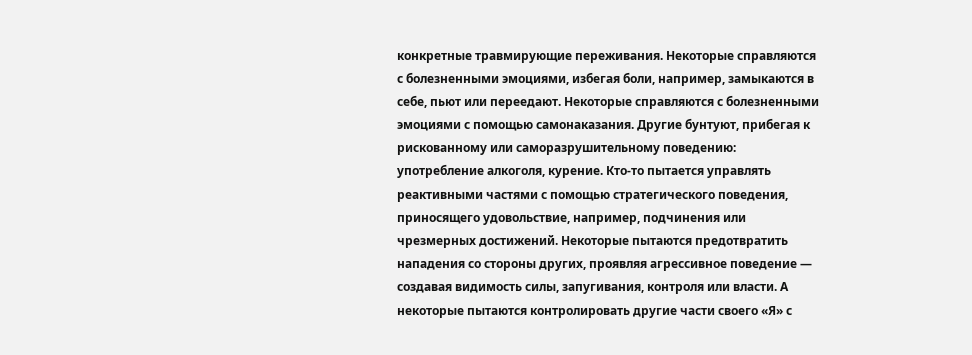конкретные травмирующие переживания. Некоторые справляются с болезненными эмоциями, избегая боли, например, замыкаются в себе, пьют или переедают. Некоторые справляются с болезненными эмоциями с помощью самонаказания. Другие бунтуют, прибегая к рискованному или саморазрушительному поведению: употребление алкоголя, курение. Кто-то пытается управлять реактивными частями с помощью стратегического поведения, приносящего удовольствие, например, подчинения или чрезмерных достижений. Некоторые пытаются предотвратить нападения со стороны других, проявляя агрессивное поведение — создавая видимость силы, запугивания, контроля или власти. А некоторые пытаются контролировать другие части своего «Я» с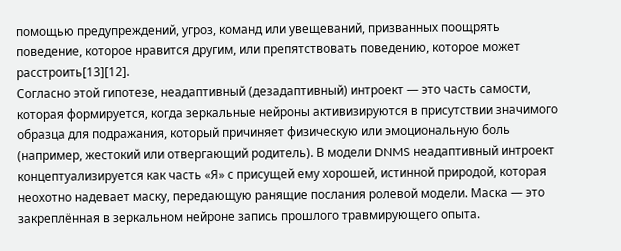помощью предупреждений, угроз, команд или увещеваний, призванных поощрять поведение, которое нравится другим, или препятствовать поведению, которое может расстроить[13][12].
Согласно этой гипотезе, неадаптивный (дезадаптивный) интроект — это часть самости, которая формируется, когда зеркальные нейроны активизируются в присутствии значимого образца для подражания, который причиняет физическую или эмоциональную боль (например, жестокий или отвергающий родитель). В модели DNMS неадаптивный интроект концептуализируется как часть «Я» с присущей ему хорошей, истинной природой, которая неохотно надевает маску, передающую ранящие послания ролевой модели. Маска — это закреплённая в зеркальном нейроне запись прошлого травмирующего опыта.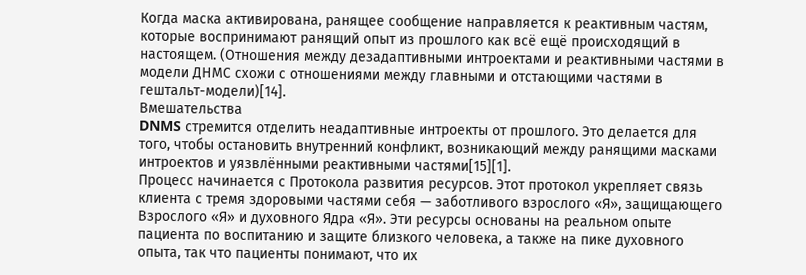Когда маска активирована, ранящее сообщение направляется к реактивным частям, которые воспринимают ранящий опыт из прошлого как всё ещё происходящий в настоящем. (Отношения между дезадаптивными интроектами и реактивными частями в модели ДНМС схожи с отношениями между главными и отстающими частями в гештальт-модели)[14].
Вмешательства
DNMS стремится отделить неадаптивные интроекты от прошлого. Это делается для того, чтобы остановить внутренний конфликт, возникающий между ранящими масками интроектов и уязвлёнными реактивными частями[15][1].
Процесс начинается с Протокола развития ресурсов. Этот протокол укрепляет связь клиента с тремя здоровыми частями себя — заботливого взрослого «Я», защищающего Взрослого «Я» и духовного Ядра «Я». Эти ресурсы основаны на реальном опыте пациента по воспитанию и защите близкого человека, а также на пике духовного опыта, так что пациенты понимают, что их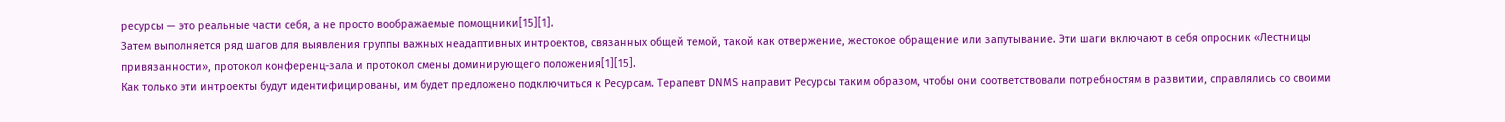ресурсы — это реальные части себя, а не просто воображаемые помощники[15][1].
Затем выполняется ряд шагов для выявления группы важных неадаптивных интроектов, связанных общей темой, такой как отвержение, жестокое обращение или запутывание. Эти шаги включают в себя опросник «Лестницы привязанности», протокол конференц-зала и протокол смены доминирующего положения[1][15].
Как только эти интроекты будут идентифицированы, им будет предложено подключиться к Ресурсам. Терапевт DNMS направит Ресурсы таким образом, чтобы они соответствовали потребностям в развитии, справлялись со своими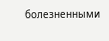болезненными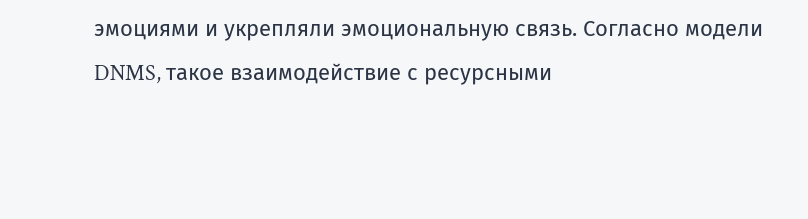эмоциями и укрепляли эмоциональную связь. Согласно модели DNMS, такое взаимодействие с ресурсными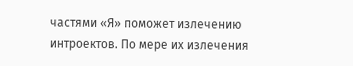частями «Я» поможет излечению интроектов. По мере их излечения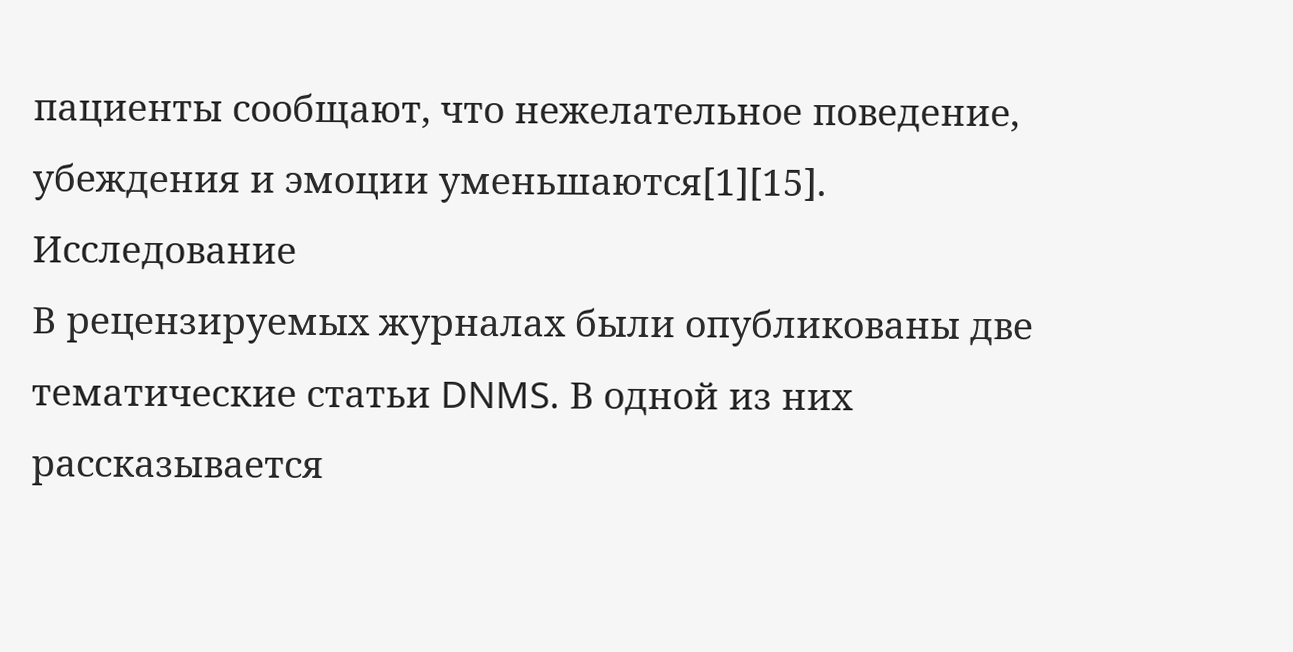пациенты сообщают, что нежелательное поведение, убеждения и эмоции уменьшаются[1][15].
Исследование
В рецензируемых журналах были опубликованы две тематические статьи DNMS. В одной из них рассказывается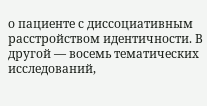о пациенте с диссоциативным расстройством идентичности. В другой — восемь тематических исследований,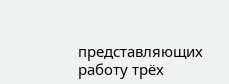представляющих работу трёх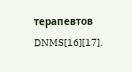терапевтов DNMS[16][17].